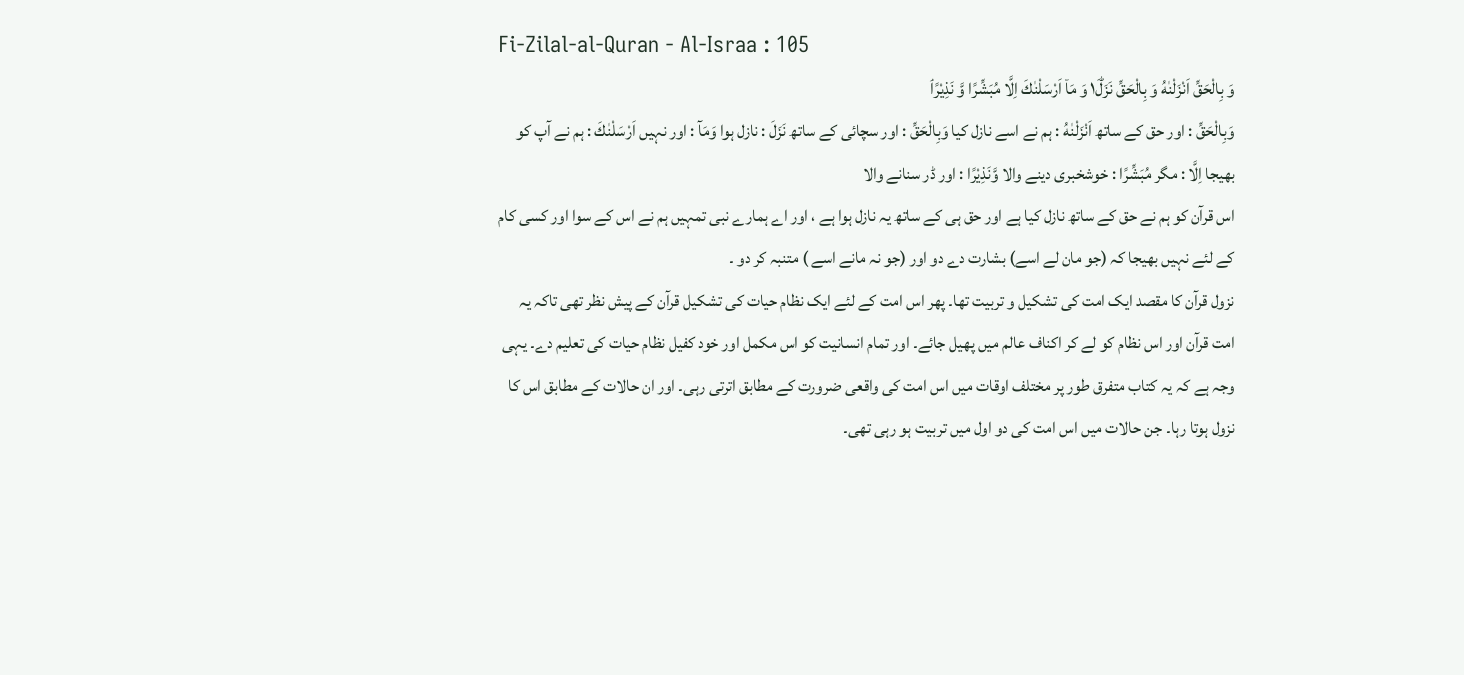Fi-Zilal-al-Quran - Al-Israa : 105
وَ بِالْحَقِّ اَنْزَلْنٰهُ وَ بِالْحَقِّ نَزَلَ١ؕ وَ مَاۤ اَرْسَلْنٰكَ اِلَّا مُبَشِّرًا وَّ نَذِیْرًاۘ
وَبِالْحَقِّ : اور حق کے ساتھ اَنْزَلْنٰهُ : ہم نے اسے نازل کیا وَبِالْحَقِّ : اور سچائی کے ساتھ نَزَلَ : نازل ہوا وَمَآ : اور نہیں اَرْسَلْنٰكَ : ہم نے آپ کو بھیجا اِلَّا : مگر مُبَشِّرًا : خوشخبری دینے والا وَّنَذِيْرًا : اور ڈر سنانے والا
اس قرآن کو ہم نے حق کے ساتھ نازل کیا ہے اور حق ہی کے ساتھ یہ نازل ہوا ہے ، اور اے ہمارے نبی تمہیں ہم نے اس کے سوا اور کسی کام کے لئے نہیں بھیجا کہ (جو مان لے اسے) بشارت دے دو اور (جو نہ مانے اسے ) متنبہ کر دو ۔
نزول قرآن کا مقصد ایک امت کی تشکیل و تربیت تھا۔ پھر اس امت کے لئے ایک نظام حیات کی تشکیل قرآن کے پیش نظر تھی تاکہ یہ امت قرآن اور اس نظام کو لے کر اکناف عالم میں پھیل جائے۔ اور تمام انسانیت کو اس مکمل اور خود کفیل نظام حیات کی تعلیم دے۔ یہی وجہ ہے کہ یہ کتاب متفرق طور پر مختلف اوقات میں اس امت کی واقعی ضرورت کے مطابق اترتی رہی۔ اور ان حالات کے مطابق اس کا نزول ہوتا رہا۔ جن حالات میں اس امت کی دو اول میں تربیت ہو رہی تھی۔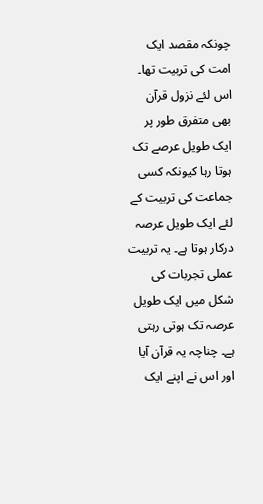چونکہ مقصد ایک امت کی تربیت تھا۔ اس لئے نزول قرآن بھی متفرق طور پر ایک طویل عرصے تک ہوتا رہا کیونکہ کسی جماعت کی تربیت کے لئے ایک طویل عرصہ درکار ہوتا ہے۔ یہ تربیت عملی تجربات کی شکل میں ایک طویل عرصہ تک ہوتی رہتی ہے۔ چناچہ یہ قرآن آیا اور اس نے اپنے ایک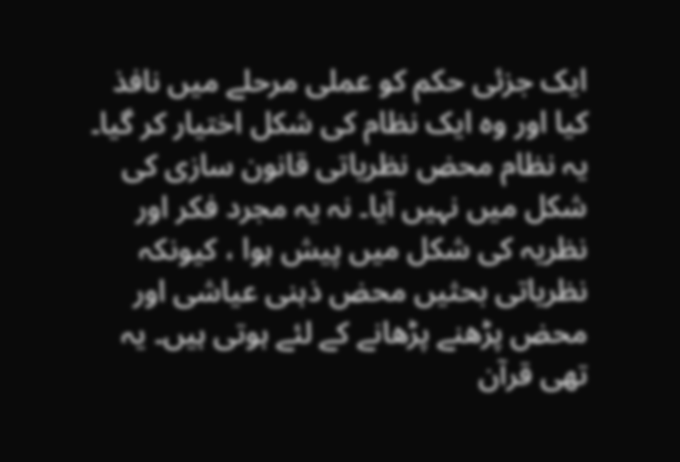ایک جزئی حکم کو عملی مرحلے میں نافذ کیا اور وہ ایک نظام کی شکل اختیار کر گیا۔ یہ نظام محض نظریاتی قانون سازی کی شکل میں نہیں آیا۔ نہ یہ مجرد فکر اور نظریہ کی شکل میں پیش ہوا ، کیونکہ نظریاتی بحثیں محض ذہنی عیاشی اور محض پڑھنے پڑھانے کے لئے ہوتی ہیں۔ یہ تھی قرآن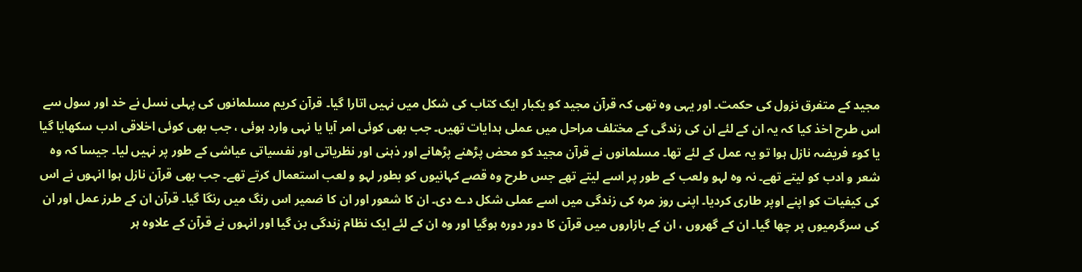مجید کے متفرق نزول کی حکمت۔ اور یہی وہ تھی کہ قرآن مجید کو یکبار ایک کتاب کی شکل میں نہیں اتارا گیا۔ قرآن کریم مسلمانوں کی پہلی نسل نے خد اور سول سے اس طرح اخذ کیا کہ یہ ان کے لئے ان کی زندگی کے مختلف مراحل میں عملی ہدایات تھیں۔ جب بھی کوئی امر آیا یا نہی وارد ہوئی ، جب بھی کوئی اخلاقی ادب سکھایا گیا یا کوء فریضہ نازل ہوا تو یہ عمل کے لئے تھا۔ مسلمانوں نے قرآن مجید کو محض پڑھنے پڑھانے اور ذہنی اور نظریاتی اور نفسیاتی عیاشی کے طور پر نہیں لیا۔ جیسا کہ وہ شعر و ادب کو لیتے تھے۔ نہ وہ لہو ولعب کے طور پر اسے لیتے تھے جس طرح وہ قصے کہانیوں کو بطور لہو و لعب استعمال کرتے تھے۔ جب بھی قرآن نازل ہوا انہوں نے اس کی کیفیات کو اپنے اوپر طاری کردیا۔ اپنی روز مرہ کی زندگی میں اسے عملی شکل دے دی۔ ان کا شعور اور ان کا ضمیر اس رنگ میں رنگا گیا۔ قرآن ان کے طرز عمل اور ان کی سرگرمیوں پر چھا گیا۔ ان کے گھروں ، ان کے بازاروں میں قرآن کا دور دورہ ہوگیا اور وہ ان کے لئے ایک نظام زندگی بن گیا اور انہوں نے قرآن کے علاوہ ہر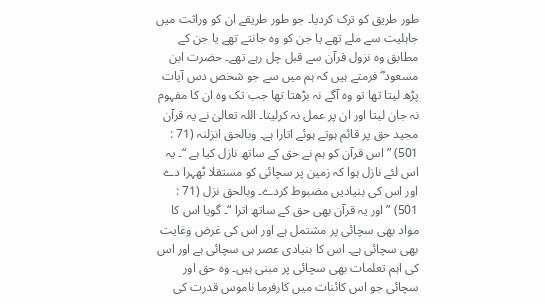طور طریق کو ترک کردیا۔ جو طور طریقے ان کو وراثت میں جاہلیت سے ملے تھے یا جن کو وہ جانتے تھے یا جن کے مطابق وہ نزول قرآن سے قبل چل رہے تھے۔ حضرت ابن مسعود ؓ فرمتے ہیں کہ ہم میں سے جو شخص دس آیات پڑھ لیتا تھا تو وہ آگے نہ بڑھتا تھا جب تک وہ ان کا مفہوم نہ جان لیتا اور ان پر عمل نہ کرلیتا۔ اللہ تعالیٰ نے یہ قرآن مجید حق پر قائم ہوتے ہوئے اتارا ہے۔ وبالحق انزلنہ (71 : 501) ” اس قرآن کو ہم نے حق کے ساتھ نازل کیا ہے “۔ یہ اس لئے نازل ہوا کہ زمین پر سچائی کو مستقلا ٹھہرا دے اور اس کی بنیادیں مضبوط کردے۔ وبالحق نزل (71 : 501) ” اور یہ قرآن بھی حق کے ساتھ اترا “۔ گویا اس کا مواد بھی سچائی پر مشتمل ہے اور اس کی غرض وغایت بھی سچائی ہے۔ اس کا بنیادی عصر ہی سچائی ہے اور اس کی اہم تعلمات بھی سچائی پر مبنی ہیں۔ وہ حق اور سچائی جو اس کائنات میں کارفرما ناموس قدرت کی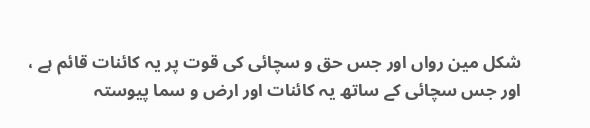شکل مین رواں اور جس حق و سچائی کی قوت پر یہ کائنات قائم ہے ، اور جس سچائی کے ساتھ یہ کائنات اور ارض و سما پیوستہ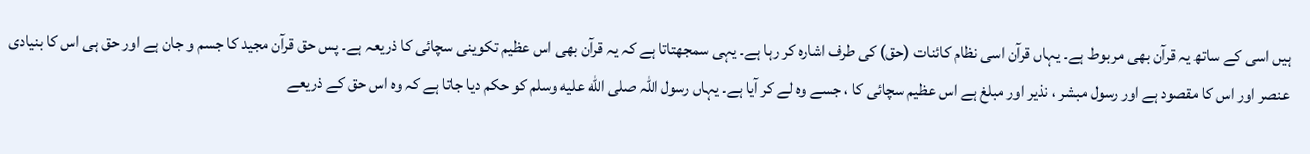ہیں اسی کے ساتھ یہ قرآن بھی مربوط ہے۔ یہاں قرآن اسی نظام کائنات (حق) کی طرف اشارہ کر رہا ہے۔ یہی سمجھتاتا ہے کہ یہ قرآن بھی اس عظیم تکوینی سچائی کا ذریعہ ہے۔ پس حق قرآن مجید کا جسم و جان ہے اور حق ہی اس کا بنیادی عنصر اور اس کا مقصود ہے اور رسول مبشر ، نذیر اور مبلغ ہے اس عظیم سچائی کا ، جسے وہ لے کر آیا ہے۔ یہاں رسول اللہ صلى الله عليه وسلم کو حکم دیا جاتا ہے کہ وہ اس حق کے ذریعے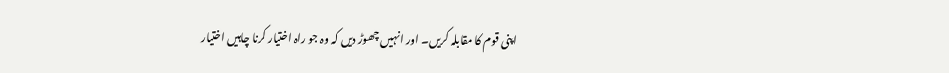اپنی قوم کا مقابلہ کریں۔ اور انہیں چھوڑ دیں کہ وہ جو راہ اختیار کرنا چاہیں اختیار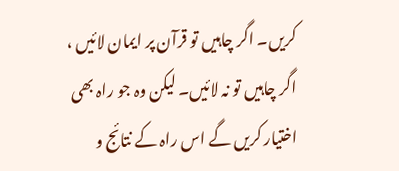کریں۔ اگر چاہیں تو قرآن پر ایمان لائیں ، اگر چاہیں تو نہ لائیں۔ لیکن وہ جو راہ بھی اختیار کریں گے اس راہ کے نتائج و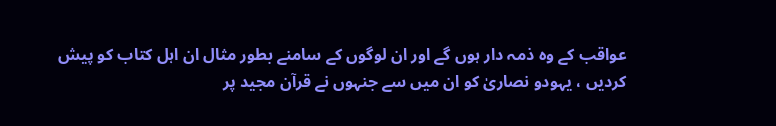عواقب کے وہ ذمہ دار ہوں گے اور ان لوگوں کے سامنے بطور مثال ان اہل کتاب کو پیش کردیں ، یہودو نصاریٰ کو ان میں سے جنہوں نے قرآن مجید پر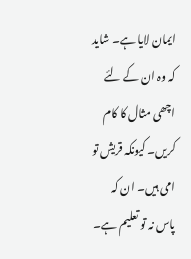ایمان لایا ہے۔ شاید کہ وہ ان کے لئے اچھی مثال کا کام کریں۔ کیونکہ قریش تو امی ہیں۔ ان کہ پاس نہ تو تعلیم ہے۔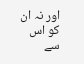اور نہ ان کو اس سے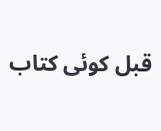قبل کوئی کتاب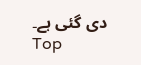دی گئی ہے۔
Top